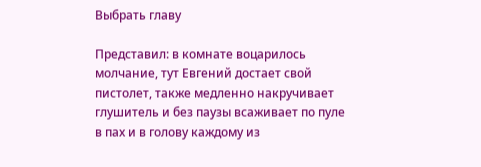Выбрать главу

Представил: в комнате воцарилось молчание, тут Евгений достает свой пистолет, также медленно накручивает глушитель и без паузы всаживает по пуле в пах и в голову каждому из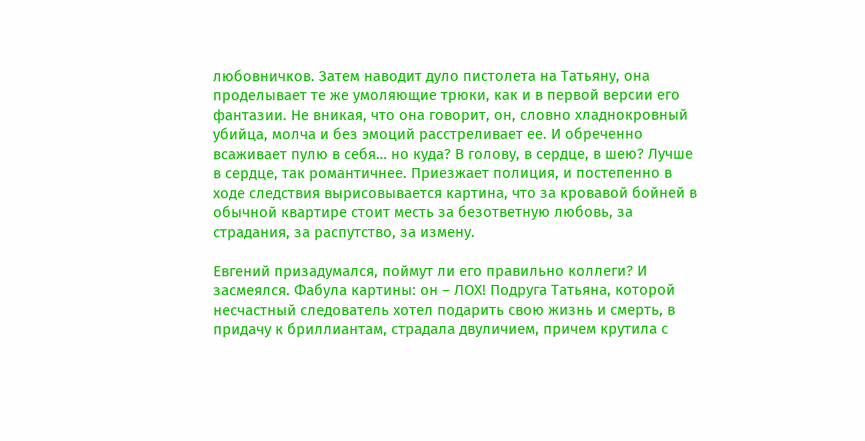любовничков. Затем наводит дуло пистолета на Татьяну, она проделывает те же умоляющие трюки, как и в первой версии его фантазии. Не вникая, что она говорит, он, словно хладнокровный убийца, молча и без эмоций расстреливает ее. И обреченно всаживает пулю в себя… но куда? В голову, в сердце, в шею? Лучше в сердце, так романтичнее. Приезжает полиция, и постепенно в ходе следствия вырисовывается картина, что за кровавой бойней в обычной квартире стоит месть за безответную любовь, за страдания, за распутство, за измену.

Евгений призадумался, поймут ли его правильно коллеги? И засмеялся. Фабула картины: он – ЛОХ! Подруга Татьяна, которой несчастный следователь хотел подарить свою жизнь и смерть, в придачу к бриллиантам, страдала двуличием, причем крутила с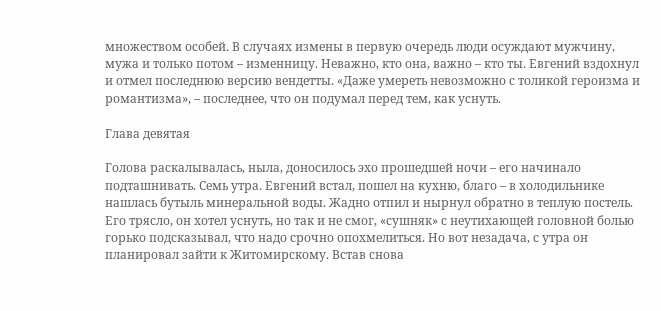множеством особей. В случаях измены в первую очередь люди осуждают мужчину, мужа и только потом – изменницу. Неважно, кто она, важно – кто ты. Евгений вздохнул и отмел последнюю версию вендетты. «Даже умереть невозможно с толикой героизма и романтизма», – последнее, что он подумал перед тем, как уснуть.

Глава девятая

Голова раскалывалась, ныла, доносилось эхо прошедшей ночи – его начинало подташнивать. Семь утра. Евгений встал, пошел на кухню, благо – в холодильнике нашлась бутыль минеральной воды. Жадно отпил и нырнул обратно в теплую постель. Его трясло, он хотел уснуть, но так и не смог, «сушняк» с неутихающей головной болью горько подсказывал, что надо срочно опохмелиться. Но вот незадача, с утра он планировал зайти к Житомирскому. Встав снова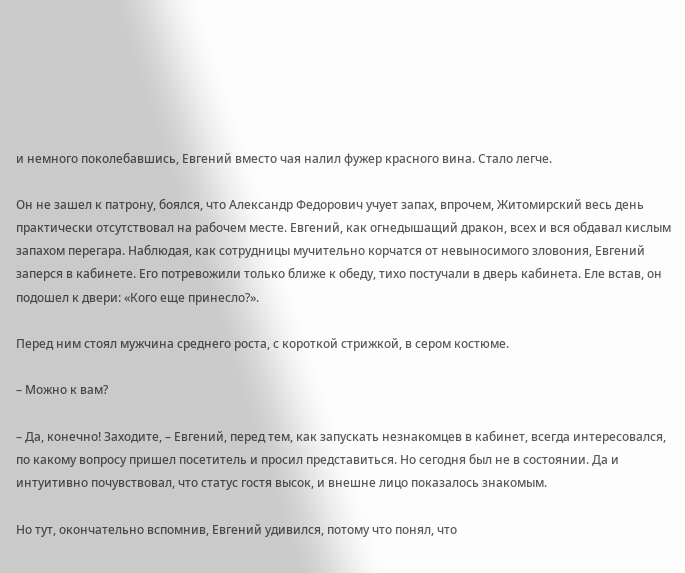и немного поколебавшись, Евгений вместо чая налил фужер красного вина. Стало легче.

Он не зашел к патрону, боялся, что Александр Федорович учует запах, впрочем, Житомирский весь день практически отсутствовал на рабочем месте. Евгений, как огнедышащий дракон, всех и вся обдавал кислым запахом перегара. Наблюдая, как сотрудницы мучительно корчатся от невыносимого зловония, Евгений заперся в кабинете. Его потревожили только ближе к обеду, тихо постучали в дверь кабинета. Еле встав, он подошел к двери: «Кого еще принесло?».

Перед ним стоял мужчина среднего роста, с короткой стрижкой, в сером костюме.

– Можно к вам?

– Да, конечно! Заходите, – Евгений, перед тем, как запускать незнакомцев в кабинет, всегда интересовался, по какому вопросу пришел посетитель и просил представиться. Но сегодня был не в состоянии. Да и интуитивно почувствовал, что статус гостя высок, и внешне лицо показалось знакомым.

Но тут, окончательно вспомнив, Евгений удивился, потому что понял, что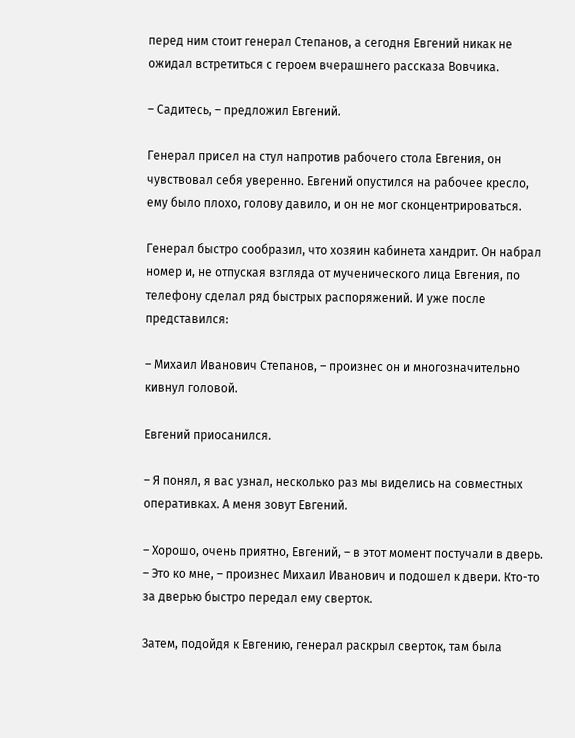перед ним стоит генерал Степанов, а сегодня Евгений никак не ожидал встретиться с героем вчерашнего рассказа Вовчика.

– Садитесь, – предложил Евгений.

Генерал присел на стул напротив рабочего стола Евгения, он чувствовал себя уверенно. Евгений опустился на рабочее кресло, ему было плохо, голову давило, и он не мог сконцентрироваться.

Генерал быстро сообразил, что хозяин кабинета хандрит. Он набрал номер и, не отпуская взгляда от мученического лица Евгения, по телефону сделал ряд быстрых распоряжений. И уже после представился:

– Михаил Иванович Степанов, – произнес он и многозначительно кивнул головой.

Евгений приосанился.

– Я понял, я вас узнал, несколько раз мы виделись на совместных оперативках. А меня зовут Евгений.

– Хорошо, очень приятно, Евгений, – в этот момент постучали в дверь. – Это ко мне, – произнес Михаил Иванович и подошел к двери. Кто-то за дверью быстро передал ему сверток.

Затем, подойдя к Евгению, генерал раскрыл сверток, там была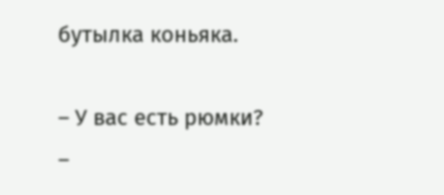бутылка коньяка.

– У вас есть рюмки? –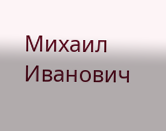Михаил Иванович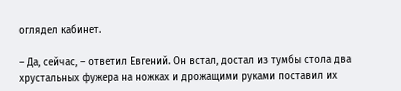оглядел кабинет.

– Да, сейчас, – ответил Евгений. Он встал, достал из тумбы стола два хрустальных фужера на ножках и дрожащими руками поставил их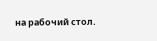на рабочий стол.